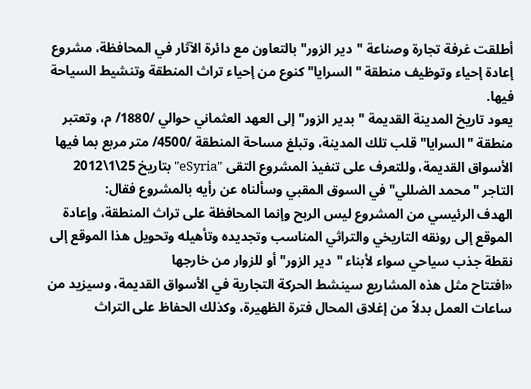أطلقت غرفة تجارة وصناعة "دير الزور" بالتعاون مع دائرة الآثار في المحافظة، مشروع إعادة إحياء وتوظيف منطقة "السرايا" كنوع من إحياء تراث المنطقة وتنشيط السياحة فيها.
يعود تاريخ المدينة القديمة "بدير الزور" إلى العهد العثماني حوالي /1880/ م، وتعتبر منطقة "السرايا" قلب تلك المدينة، وتبلغ مساحة المنطقة /4500/ متر مربع بما فيها الأسواق القديمة، وللتعرف على تنفيذ المشروع التقى "eSyria" بتاريخ 25\1\2012 التاجر "محمد الضللي" في السوق المقبي وسألناه عن رأيه بالمشروع فقال:
الهدف الرئيسي من المشروع ليس الربح وإنما المحافظة على تراث المنطقة، وإعادة الموقع إلى رونقه التاريخي والتراثي المناسب وتجديده وتأهيله وتحويل هذا الموقع إلى نقطة جذب سياحي سواء لأبناء "دير الزور" أو للزوار من خارجها
«افتتاح مثل هذه المشاريع سينشط الحركة التجارية في الأسواق القديمة، وسيزيد من ساعات العمل بدلاً من إغلاق المحال فترة الظهيرة، وكذلك الحفاظ على التراث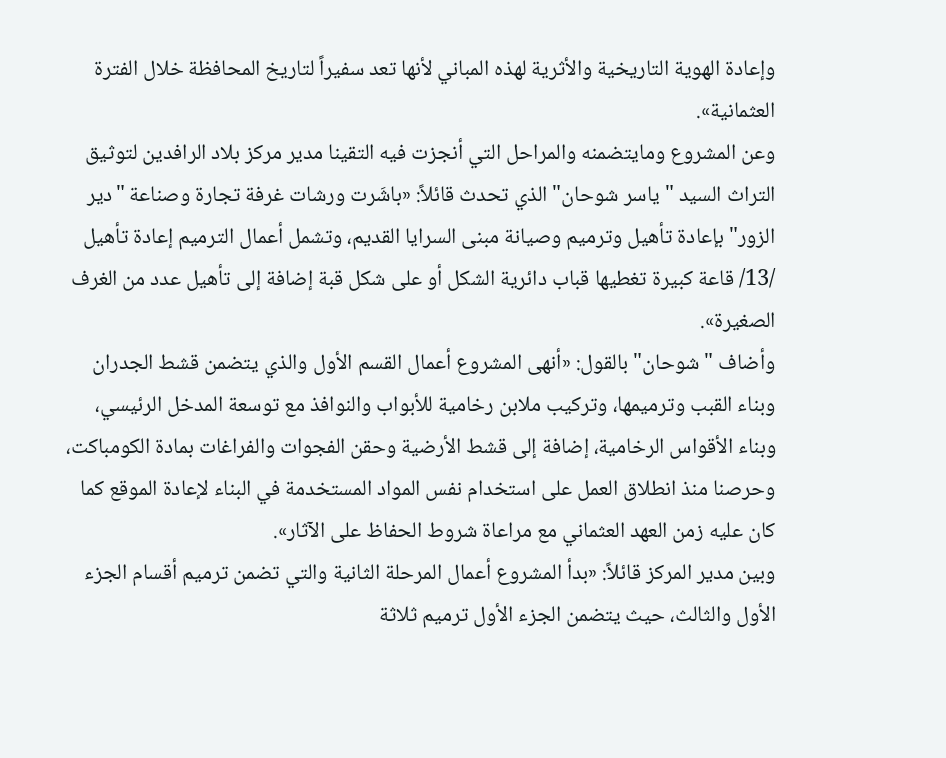وإعادة الهوية التاريخية والأثرية لهذه المباني لأنها تعد سفيراً لتاريخ المحافظة خلال الفترة العثمانية».
وعن المشروع ومايتضمنه والمراحل التي أنجزت فيه التقينا مدير مركز بلاد الرافدين لتوثيق التراث السيد "ياسر شوحان" الذي تحدث قائلاً: «باشَرت ورشات غرفة تجارة وصناعة "دير الزور" بإعادة تأهيل وترميم وصيانة مبنى السرايا القديم، وتشمل أعمال الترميم إعادة تأهيل /13/ قاعة كبيرة تغطيها قباب دائرية الشكل أو على شكل قبة إضافة إلى تأهيل عدد من الغرف الصغيرة».
وأضاف "شوحان" بالقول: «أنهى المشروع أعمال القسم الأول والذي يتضمن قشط الجدران وبناء القبب وترميمها، وتركيب ملابن رخامية للأبواب والنوافذ مع توسعة المدخل الرئيسي، وبناء الأقواس الرخامية، إضافة إلى قشط الأرضية وحقن الفجوات والفراغات بمادة الكومباكت، وحرصنا منذ انطلاق العمل على استخدام نفس المواد المستخدمة في البناء لإعادة الموقع كما كان عليه زمن العهد العثماني مع مراعاة شروط الحفاظ على الآثار».
وبين مدير المركز قائلاً: «بدأ المشروع أعمال المرحلة الثانية والتي تضمن ترميم أقسام الجزء الأول والثالث، حيث يتضمن الجزء الأول ترميم ثلاثة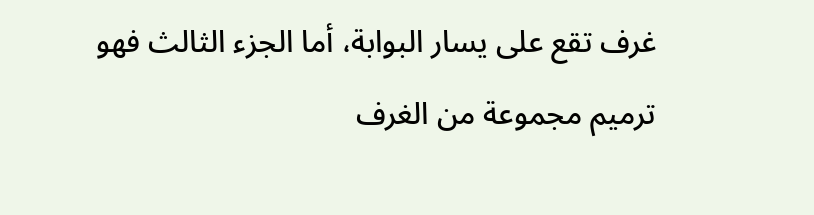غرف تقع على يسار البوابة، أما الجزء الثالث فهو ترميم مجموعة من الغرف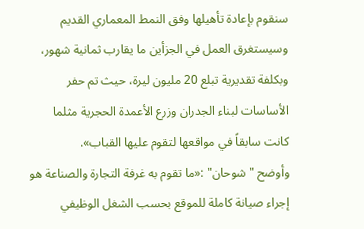سنقوم بإعادة تأهيلها وفق النمط المعماري القديم وسيستغرق العمل في الجزأين ما يقارب ثمانية شهور، وبكلفة تقديرية تبلع 20 مليون ليرة، حيث تم حفر الأساسات لبناء الجدران وزرع الأعمدة الحجرية مثلما كانت سابقاً في مواقعها لتقوم عليها القباب».
وأوضح "شوحان" :«ما تقوم به غرفة التجارة والصناعة هو إجراء صيانة كاملة للموقع بحسب الشغل الوظيفي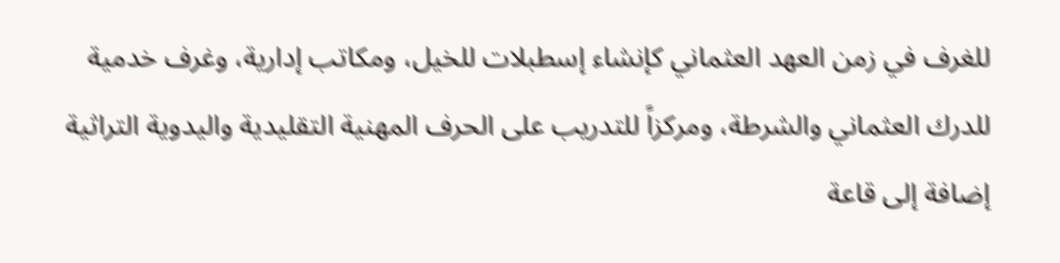للغرف في زمن العهد العثماني كإنشاء إسطبلات للخيل، ومكاتب إدارية، وغرف خدمية للدرك العثماني والشرطة، ومركزاً للتدريب على الحرف المهنية التقليدية واليدوية التراثية إضافة إلى قاعة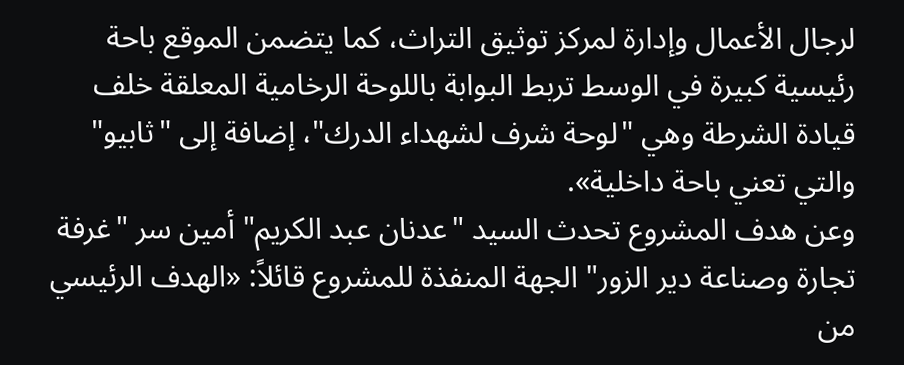لرجال الأعمال وإدارة لمركز توثيق التراث، كما يتضمن الموقع باحة رئيسية كبيرة في الوسط تربط البوابة باللوحة الرخامية المعلقة خلف قيادة الشرطة وهي "لوحة شرف لشهداء الدرك"، إضافة إلى "ثابيو" والتي تعني باحة داخلية».
وعن هدف المشروع تحدث السيد "عدنان عبد الكريم" أمين سر "غرفة تجارة وصناعة دير الزور" الجهة المنفذة للمشروع قائلاً: «الهدف الرئيسي من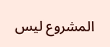المشروع ليس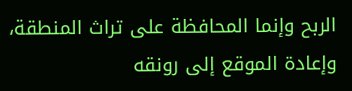الربح وإنما المحافظة على تراث المنطقة، وإعادة الموقع إلى رونقه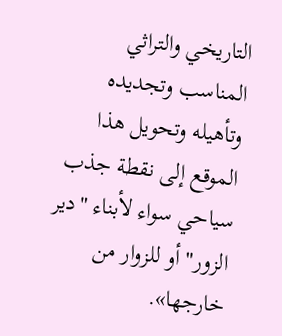التاريخي والتراثي المناسب وتجديده وتأهيله وتحويل هذا الموقع إلى نقطة جذب سياحي سواء لأبناء "دير الزور" أو للزوار من خارجها».